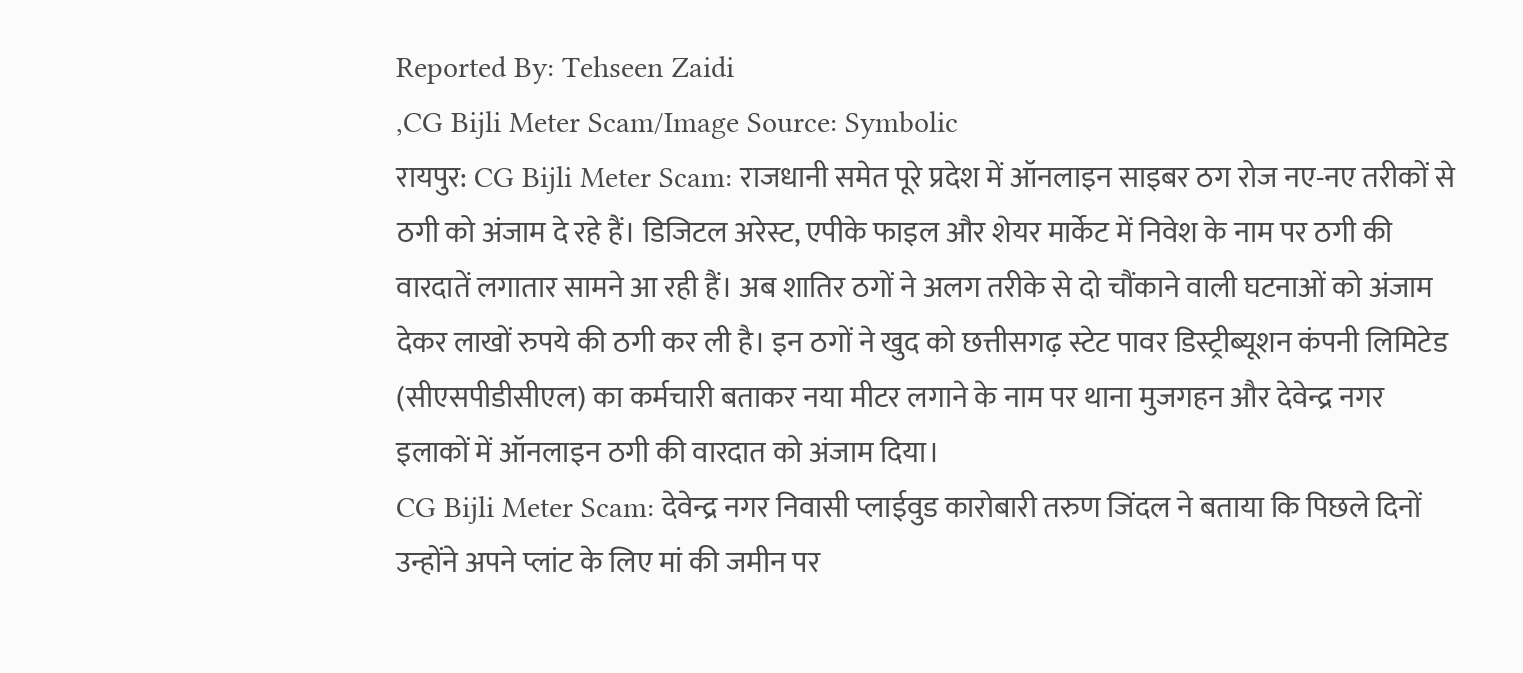Reported By: Tehseen Zaidi
,CG Bijli Meter Scam/Image Source: Symbolic
रायपुर: CG Bijli Meter Scam: राजधानी समेत पूरे प्रदेश में ऑनलाइन साइबर ठग रोज नए-नए तरीकों से ठगी को अंजाम दे रहे हैं। डिजिटल अरेस्ट, एपीके फाइल और शेयर मार्केट में निवेश के नाम पर ठगी की वारदातें लगातार सामने आ रही हैं। अब शातिर ठगों ने अलग तरीके से दो चौंकाने वाली घटनाओं को अंजाम देकर लाखों रुपये की ठगी कर ली है। इन ठगों ने खुद को छत्तीसगढ़ स्टेट पावर डिस्ट्रीब्यूशन कंपनी लिमिटेड (सीएसपीडीसीएल) का कर्मचारी बताकर नया मीटर लगाने के नाम पर थाना मुजगहन और देवेन्द्र नगर इलाकों में ऑनलाइन ठगी की वारदात को अंजाम दिया।
CG Bijli Meter Scam: देवेन्द्र नगर निवासी प्लाईवुड कारोबारी तरुण जिंदल ने बताया कि पिछले दिनों उन्होंने अपने प्लांट के लिए मां की जमीन पर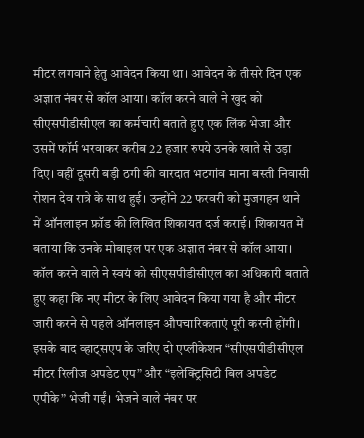मीटर लगवाने हेतु आवेदन किया था। आवेदन के तीसरे दिन एक अज्ञात नंबर से कॉल आया। कॉल करने वाले ने खुद को सीएसपीडीसीएल का कर्मचारी बताते हुए एक लिंक भेजा और उसमें फॉर्म भरवाकर करीब 22 हजार रुपये उनके खाते से उड़ा दिए। वहीं दूसरी बड़ी ठगी की वारदात भटगांव माना बस्ती निवासी रोशन देव रात्रे के साथ हुई। उन्होंने 22 फरवरी को मुजगहन थाने में ऑनलाइन फ्रॉड की लिखित शिकायत दर्ज कराई। शिकायत में बताया कि उनके मोबाइल पर एक अज्ञात नंबर से कॉल आया। कॉल करने वाले ने स्वयं को सीएसपीडीसीएल का अधिकारी बताते हुए कहा कि नए मीटर के लिए आवेदन किया गया है और मीटर जारी करने से पहले ऑनलाइन औपचारिकताएं पूरी करनी होंगी। इसके बाद व्हाट्सएप के जरिए दो एप्लीकेशन “सीएसपीडीसीएल मीटर रिलीज अपडेट एप” और “इलेक्ट्रिसिटी बिल अपडेट एपीके” भेजी गईं। भेजने वाले नंबर पर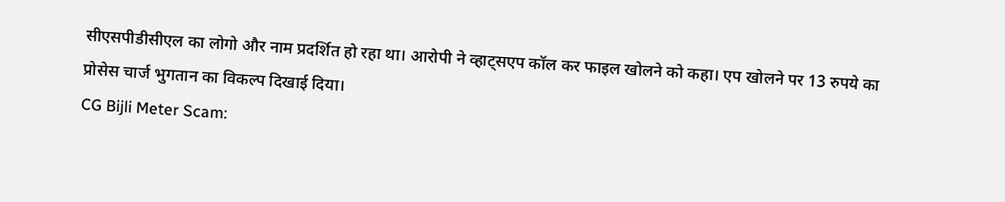सीएसपीडीसीएल का लोगो और नाम प्रदर्शित हो रहा था। आरोपी ने व्हाट्सएप कॉल कर फाइल खोलने को कहा। एप खोलने पर 13 रुपये का प्रोसेस चार्ज भुगतान का विकल्प दिखाई दिया।
CG Bijli Meter Scam: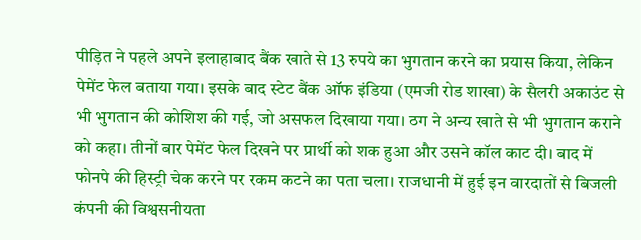पीड़ित ने पहले अपने इलाहाबाद बैंक खाते से 13 रुपये का भुगतान करने का प्रयास किया, लेकिन पेमेंट फेल बताया गया। इसके बाद स्टेट बैंक ऑफ इंडिया (एमजी रोड शाखा) के सैलरी अकाउंट से भी भुगतान की कोशिश की गई, जो असफल दिखाया गया। ठग ने अन्य खाते से भी भुगतान कराने को कहा। तीनों बार पेमेंट फेल दिखने पर प्रार्थी को शक हुआ और उसने कॉल काट दी। बाद में फोनपे की हिस्ट्री चेक करने पर रकम कटने का पता चला। राजधानी में हुई इन वारदातों से बिजली कंपनी की विश्वसनीयता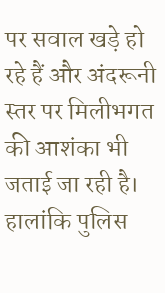पर सवाल खड़े हो रहे हैं और अंदरूनी स्तर पर मिलीभगत की आशंका भी जताई जा रही है। हालांकि पुलिस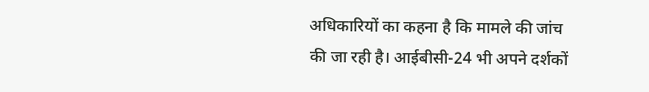अधिकारियों का कहना है कि मामले की जांच की जा रही है। आईबीसी-24 भी अपने दर्शकों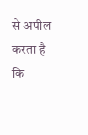से अपील करता है कि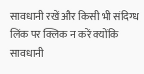सावधानी रखें और किसी भी संदिग्ध लिंक पर क्लिक न करें क्योंकि सावधानी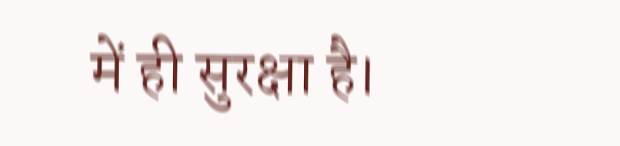में ही सुरक्षा है।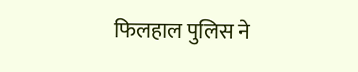फिलहाल पुलिस ने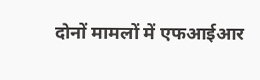दोनों मामलों में एफआईआर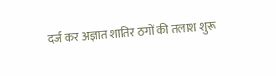दर्ज कर अज्ञात शातिर ठगों की तलाश शुरू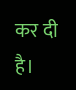कर दी है।